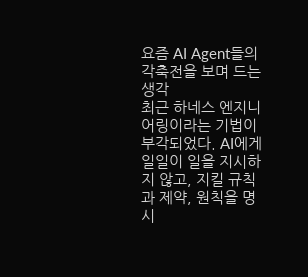요즘 AI Agent들의 각축전을 보며 드는 생각
최근 하네스 엔지니어링이라는 기법이 부각되었다. AI에게 일일이 일을 지시하지 않고, 지킬 규칙과 제약, 원칙을 명시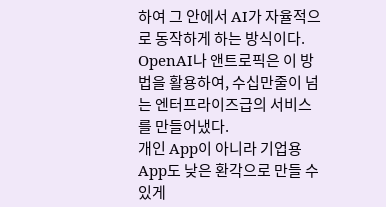하여 그 안에서 AI가 자율적으로 동작하게 하는 방식이다.
OpenAI나 앤트로픽은 이 방법을 활용하여, 수십만줄이 넘는 엔터프라이즈급의 서비스를 만들어냈다.
개인 App이 아니라 기업용 App도 낮은 환각으로 만들 수 있게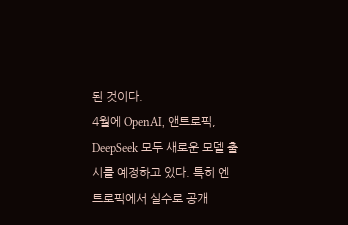된 것이다.
4월에 OpenAI, 앤트로픽, DeepSeek 모두 새로운 모델 출시를 예정하고 있다. 특히 엔트로픽에서 실수로 공개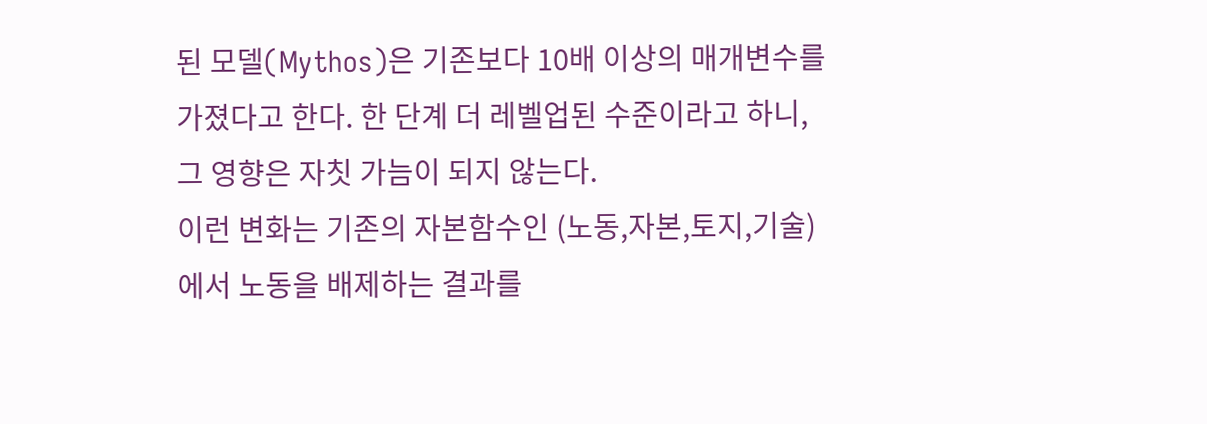된 모델(Mythos)은 기존보다 10배 이상의 매개변수를 가졌다고 한다. 한 단계 더 레벨업된 수준이라고 하니, 그 영향은 자칫 가늠이 되지 않는다.
이런 변화는 기존의 자본함수인 (노동,자본,토지,기술)에서 노동을 배제하는 결과를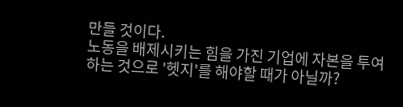만들 것이다.
노동을 배제시키는 힘을 가진 기업에 자본을 투여하는 것으로 '헷지'를 해야할 때가 아닐까?